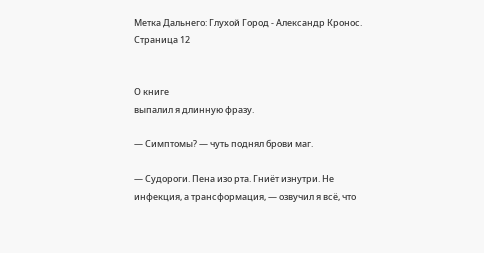Метка Дальнего: Глухой Город - Александр Кронос. Страница 12


О книге
выпалил я длинную фразу.

— Симптомы? — чуть поднял брови маг.

— Судороги. Пена изо рта. Гниёт изнутри. Не инфекция, а трансформация, — озвучил я всё, что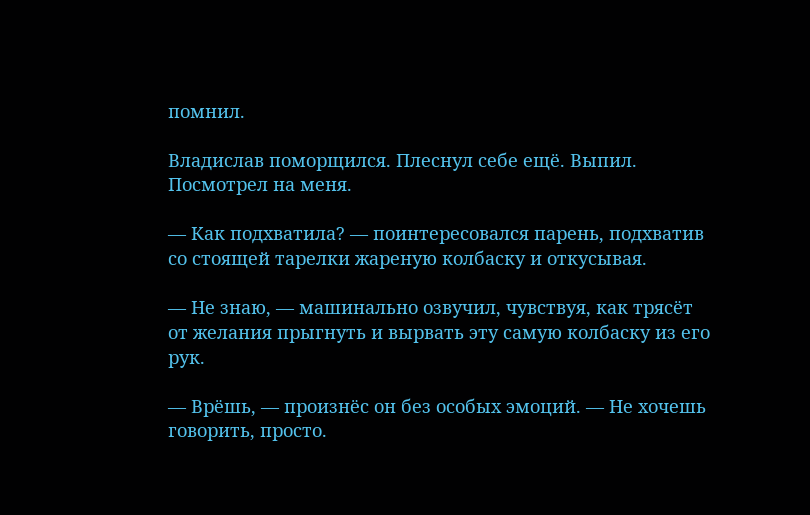помнил.

Владислав поморщился. Плеснул себе ещё. Выпил. Посмотрел на меня.

— Как подхватила? — поинтересовался парень, подхватив со стоящей тарелки жареную колбаску и откусывая.

— Не знаю, — машинально озвучил, чувствуя, как трясёт от желания прыгнуть и вырвать эту самую колбаску из его рук.

— Врёшь, — произнёс он без особых эмоций. — Не хочешь говорить, просто.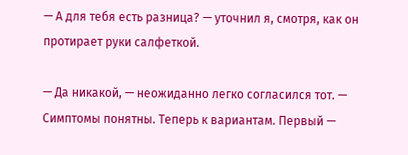— А для тебя есть разница? — уточнил я, смотря, как он протирает руки салфеткой.

— Да никакой, — неожиданно легко согласился тот. — Симптомы понятны. Теперь к вариантам. Первый —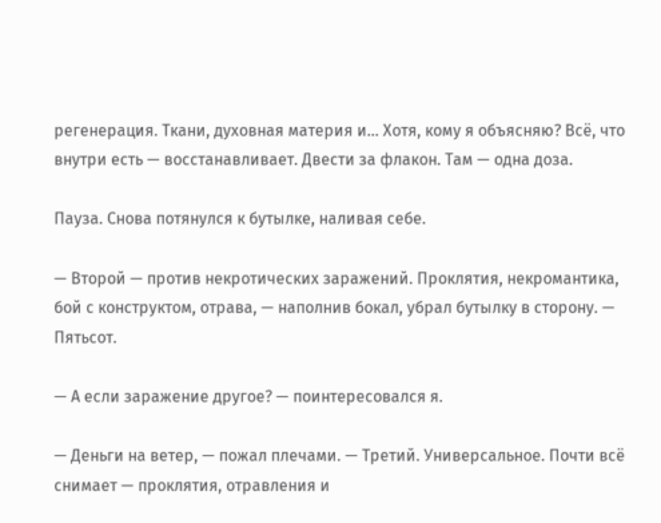регенерация. Ткани, духовная материя и… Хотя, кому я объясняю? Всё, что внутри есть — восстанавливает. Двести за флакон. Там — одна доза.

Пауза. Снова потянулся к бутылке, наливая себе.

— Второй — против некротических заражений. Проклятия, некромантика, бой с конструктом, отрава, — наполнив бокал, убрал бутылку в сторону. — Пятьсот.

— А если заражение другое? — поинтересовался я.

— Деньги на ветер, — пожал плечами. — Третий. Универсальное. Почти всё снимает — проклятия, отравления и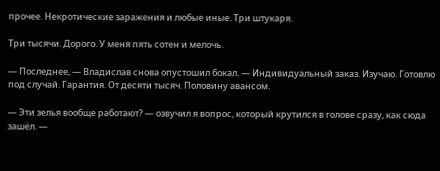прочее. Некротические заражения и любые иные. Три штукаря.

Три тысячи. Дорого. У меня пять сотен и мелочь.

— Последнее, — Владислав снова опустошил бокал. — Индивидуальный заказ. Изучаю. Готовлю под случай. Гарантия. От десяти тысяч. Половину авансом.

— Эти зелья вообще работают? — озвучил я вопрос, который крутился в голове сразу, как сюда зашёл. —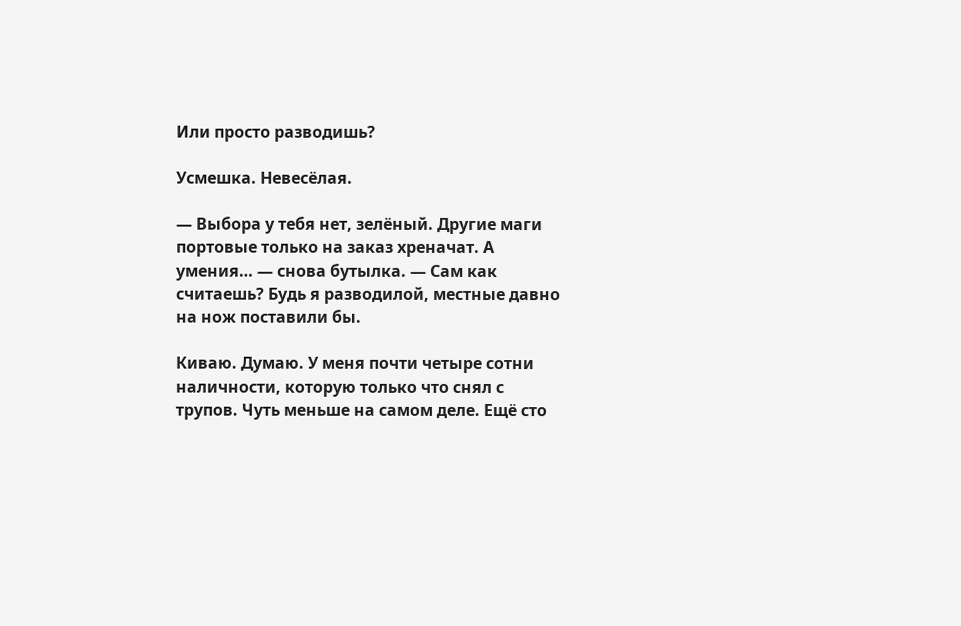Или просто разводишь?

Усмешка. Невесёлая.

— Выбора у тебя нет, зелёный. Другие маги портовые только на заказ хреначат. А умения… — снова бутылка. — Сам как считаешь? Будь я разводилой, местные давно на нож поставили бы.

Киваю. Думаю. У меня почти четыре сотни наличности, которую только что снял с трупов. Чуть меньше на самом деле. Ещё сто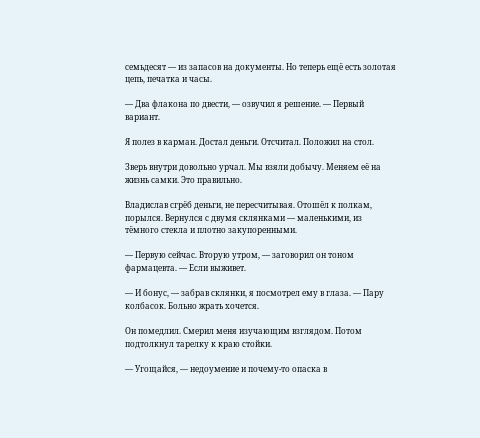семьдесят — из запасов на документы. Но теперь ещё есть золотая цепь, печатка и часы.

— Два флакона по двести, — озвучил я решение. — Первый вариант.

Я полез в карман. Достал деньги. Отсчитал. Положил на стол.

Зверь внутри довольно урчал. Мы взяли добычу. Меняем её на жизнь самки. Это правильно.

Владислав сгрёб деньги, не пересчитывая. Отошёл к полкам, порылся. Вернулся с двумя склянками — маленькими, из тёмного стекла и плотно закупоренными.

— Первую сейчас. Вторую утром, — заговорил он тоном фармацевта. — Если выживет.

— И бонус, — забрав склянки, я посмотрел ему в глаза. — Пару колбасок. Больно жрать хочется.

Он помедлил. Смерил меня изучающим взглядом. Потом подтолкнул тарелку к краю стойки.

— Угощайся, — недоумение и почему-то опаска в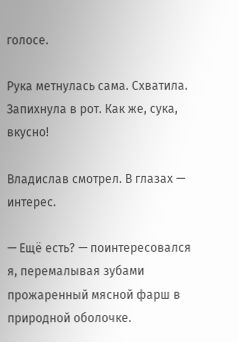голосе.

Рука метнулась сама. Схватила. Запихнула в рот. Как же, сука, вкусно!

Владислав смотрел. В глазах — интерес.

— Ещё есть? — поинтересовался я, перемалывая зубами прожаренный мясной фарш в природной оболочке.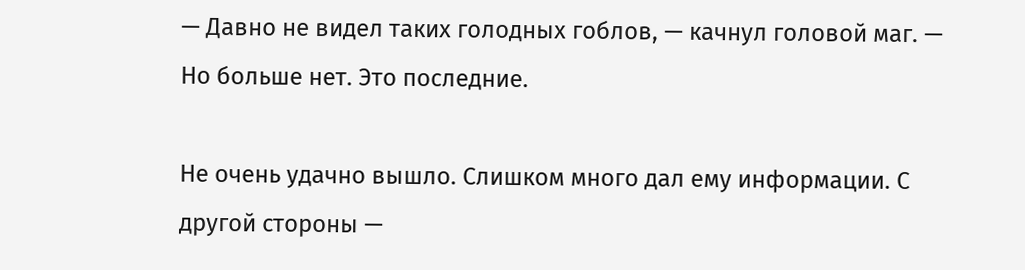— Давно не видел таких голодных гоблов, — качнул головой маг. — Но больше нет. Это последние.

Не очень удачно вышло. Слишком много дал ему информации. С другой стороны —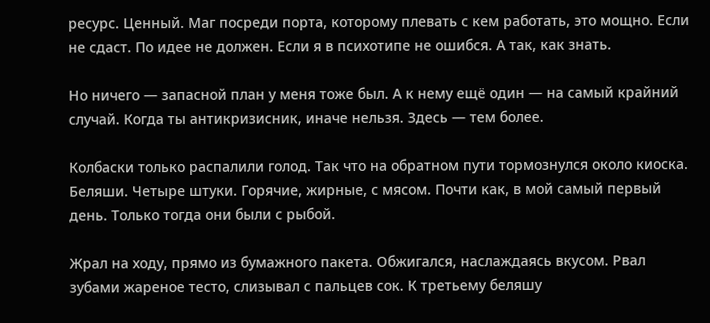ресурс. Ценный. Маг посреди порта, которому плевать с кем работать, это мощно. Если не сдаст. По идее не должен. Если я в психотипе не ошибся. А так, как знать.

Но ничего — запасной план у меня тоже был. А к нему ещё один — на самый крайний случай. Когда ты антикризисник, иначе нельзя. Здесь — тем более.

Колбаски только распалили голод. Так что на обратном пути тормознулся около киоска. Беляши. Четыре штуки. Горячие, жирные, с мясом. Почти как, в мой самый первый день. Только тогда они были с рыбой.

Жрал на ходу, прямо из бумажного пакета. Обжигался, наслаждаясь вкусом. Рвал зубами жареное тесто, слизывал с пальцев сок. К третьему беляшу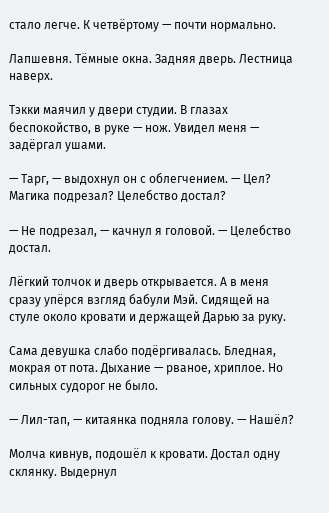стало легче. К четвёртому — почти нормально.

Лапшевня. Тёмные окна. Задняя дверь. Лестница наверх.

Тэкки маячил у двери студии. В глазах беспокойство, в руке — нож. Увидел меня — задёргал ушами.

— Тарг, — выдохнул он с облегчением. — Цел? Магика подрезал? Целебство достал?

— Не подрезал, — качнул я головой. — Целебство достал.

Лёгкий толчок и дверь открывается. А в меня сразу упёрся взгляд бабули Мэй. Сидящей на стуле около кровати и держащей Дарью за руку.

Сама девушка слабо подёргивалась. Бледная, мокрая от пота. Дыхание — рваное, хриплое. Но сильных судорог не было.

— Лил-тап, — китаянка подняла голову. — Нашёл?

Молча кивнув, подошёл к кровати. Достал одну склянку. Выдернул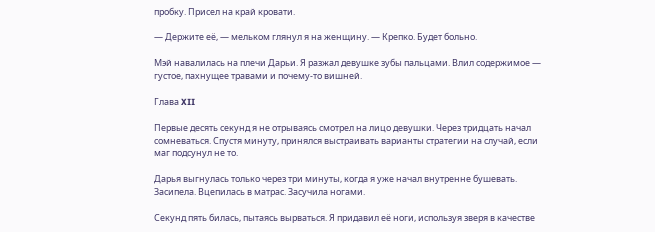пробку. Присел на край кровати.

— Держите её, — мельком глянул я на женщину. — Крепко. Будет больно.

Мэй навалилась на плечи Дарьи. Я разжал девушке зубы пальцами. Влил содержимое — густое, пахнущее травами и почему-то вишней.

Глава XII

Первые десять секунд я не отрываясь смотрел на лицо девушки. Через тридцать начал сомневаться. Спустя минуту, принялся выстраивать варианты стратегии на случай, если маг подсунул не то.

Дарья выгнулась только через три минуты, когда я уже начал внутренне бушевать. Засипела. Вцепилась в матрас. Засучила ногами.

Секунд пять билась, пытаясь вырваться. Я придавил её ноги, используя зверя в качестве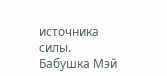источника силы. Бабушка Мэй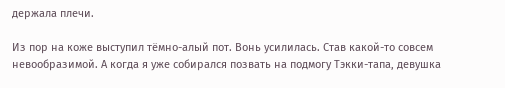держала плечи.

Из пор на коже выступил тёмно-алый пот. Вонь усилилась. Став какой-то совсем невообразимой. А когда я уже собирался позвать на подмогу Тэкки-тапа, девушка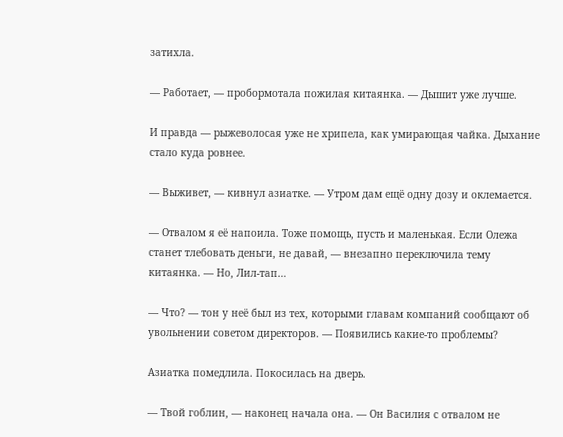затихла.

— Работает, — пробормотала пожилая китаянка. — Дышит уже лучше.

И правда — рыжеволосая уже не хрипела, как умирающая чайка. Дыхание стало куда ровнее.

— Выживет, — кивнул азиатке. — Утром дам ещё одну дозу и оклемается.

— Отвалом я её напоила. Тоже помощь, пусть и маленькая. Если Олежа станет тлебовать деньги, не давай, — внезапно переключила тему китаянка. — Но, Лил-тап…

— Что? — тон у неё был из тех, которыми главам компаний сообщают об увольнении советом директоров. — Появились какие-то проблемы?

Азиатка помедлила. Покосилась на дверь.

— Твой гоблин, — наконец начала она. — Он Василия с отвалом не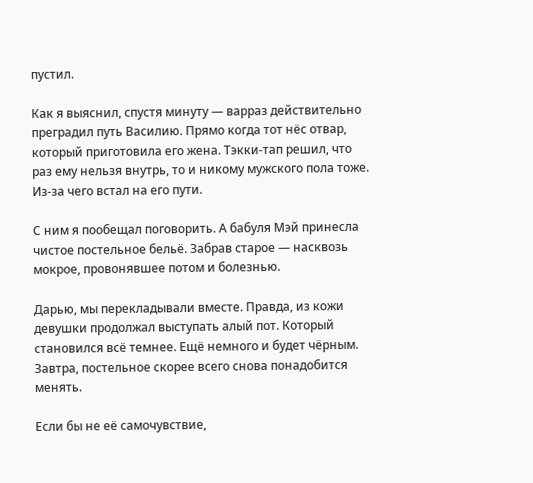пустил.

Как я выяснил, спустя минуту — варраз действительно преградил путь Василию. Прямо когда тот нёс отвар, который приготовила его жена. Тэкки-тап решил, что раз ему нельзя внутрь, то и никому мужского пола тоже. Из-за чего встал на его пути.

С ним я пообещал поговорить. А бабуля Мэй принесла чистое постельное бельё. Забрав старое — насквозь мокрое, провонявшее потом и болезнью.

Дарью, мы перекладывали вместе. Правда, из кожи девушки продолжал выступать алый пот. Который становился всё темнее. Ещё немного и будет чёрным. Завтра, постельное скорее всего снова понадобится менять.

Если бы не её самочувствие,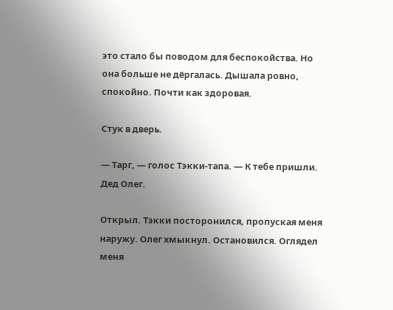это стало бы поводом для беспокойства. Но она больше не дёргалась. Дышала ровно, спокойно. Почти как здоровая.

Стук в дверь.

— Тарг, — голос Тэкки-тапа. — К тебе пришли. Дед Олег.

Открыл. Тэкки посторонился, пропуская меня наружу. Олег хмыкнул. Остановился. Оглядел меня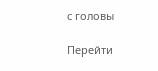с головы

Перейти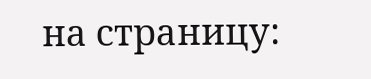на страницу: